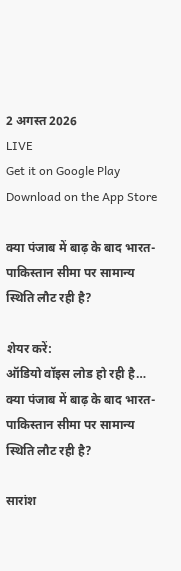2 अगस्त 2026
LIVE
Get it on Google Play Download on the App Store

क्या पंजाब में बाढ़ के बाद भारत-पाकिस्तान सीमा पर सामान्य स्थिति लौट रही है?

शेयर करें:
ऑडियो वॉइस लोड हो रही है…
क्या पंजाब में बाढ़ के बाद भारत-पाकिस्तान सीमा पर सामान्य स्थिति लौट रही है?

सारांश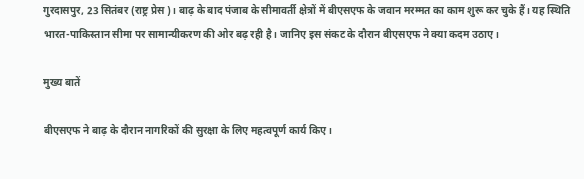गुरदासपुर, 23 सितंबर (राष्ट्र प्रेस)। बाढ़ के बाद पंजाब के सीमावर्ती क्षेत्रों में बीएसएफ के जवान मरम्मत का काम शुरू कर चुके हैं। यह स्थिति भारत-पाकिस्तान सीमा पर सामान्यीकरण की ओर बढ़ रही है। जानिए इस संकट के दौरान बीएसएफ ने क्या कदम उठाए।

मुख्य बातें

बीएसएफ ने बाढ़ के दौरान नागरिकों की सुरक्षा के लिए महत्वपूर्ण कार्य किए।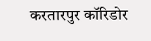करतारपुर कॉरिडोर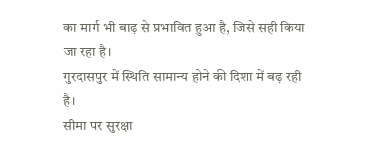का मार्ग भी बाढ़ से प्रभावित हुआ है, जिसे सही किया जा रहा है।
गुरदासपुर में स्थिति सामान्य होने की दिशा में बढ़ रही है।
सीमा पर सुरक्षा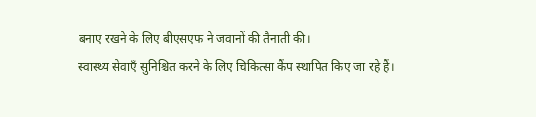बनाए रखने के लिए बीएसएफ ने जवानों की तैनाती की।
स्वास्थ्य सेवाएँ सुनिश्चित करने के लिए चिकित्सा कैंप स्थापित किए जा रहे हैं।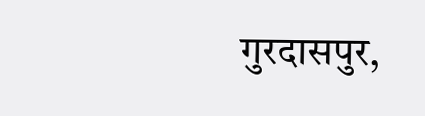गुरदासपुर,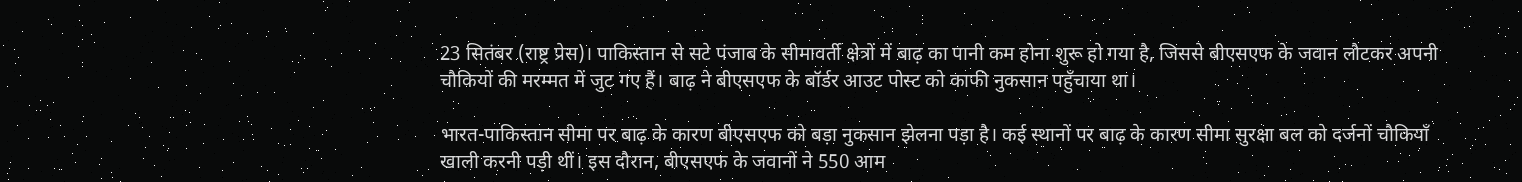23 सितंबर (राष्ट्र प्रेस)। पाकिस्तान से सटे पंजाब के सीमावर्ती क्षेत्रों में बाढ़ का पानी कम होना शुरू हो गया है, जिससे बीएसएफ के जवान लौटकर अपनी चौकियों की मरम्मत में जुट गए हैं। बाढ़ ने बीएसएफ के बॉर्डर आउट पोस्ट को काफी नुकसान पहुँचाया था।

भारत-पाकिस्तान सीमा पर बाढ़ के कारण बीएसएफ को बड़ा नुकसान झेलना पड़ा है। कई स्थानों पर बाढ़ के कारण सीमा सुरक्षा बल को दर्जनों चौकियाँ खाली करनी पड़ी थीं। इस दौरान, बीएसएफ के जवानों ने 550 आम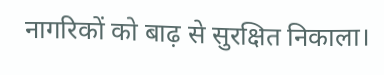नागरिकों को बाढ़ से सुरक्षित निकाला।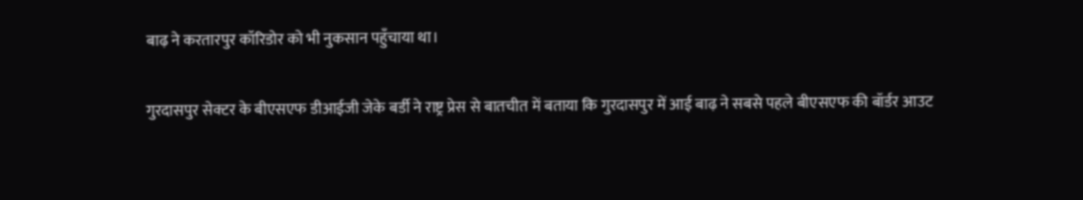बाढ़ ने करतारपुर कॉरिडोर को भी नुकसान पहुँचाया था।

गुरदासपुर सेक्टर के बीएसएफ डीआईजी जेके बर्डी ने राष्ट्र प्रेस से बातचीत में बताया कि गुरदासपुर में आई बाढ़ ने सबसे पहले बीएसएफ की बॉर्डर आउट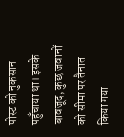पोस्ट को नुकसान पहुँचाया था। इसके बावजूद, कुछ जवानों को सीमा पर तैनात किया गया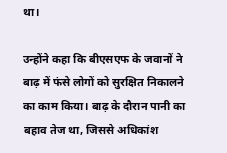था।

उन्होंने कहा कि बीएसएफ के जवानों ने बाढ़ में फंसे लोगों को सुरक्षित निकालने का काम किया। बाढ़ के दौरान पानी का बहाव तेज था, जिससे अधिकांश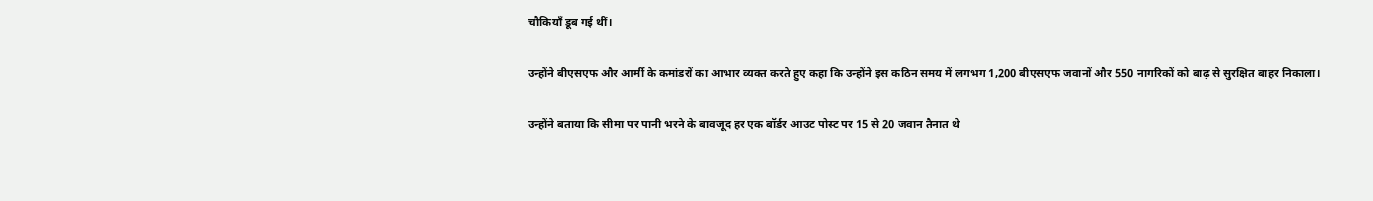चौकियाँ डूब गई थीं।

उन्होंने बीएसएफ और आर्मी के कमांडरों का आभार व्यक्त करते हुए कहा कि उन्होंने इस कठिन समय में लगभग 1,200 बीएसएफ जवानों और 550 नागरिकों को बाढ़ से सुरक्षित बाहर निकाला।

उन्होंने बताया कि सीमा पर पानी भरने के बावजूद हर एक बॉर्डर आउट पोस्ट पर 15 से 20 जवान तैनात थे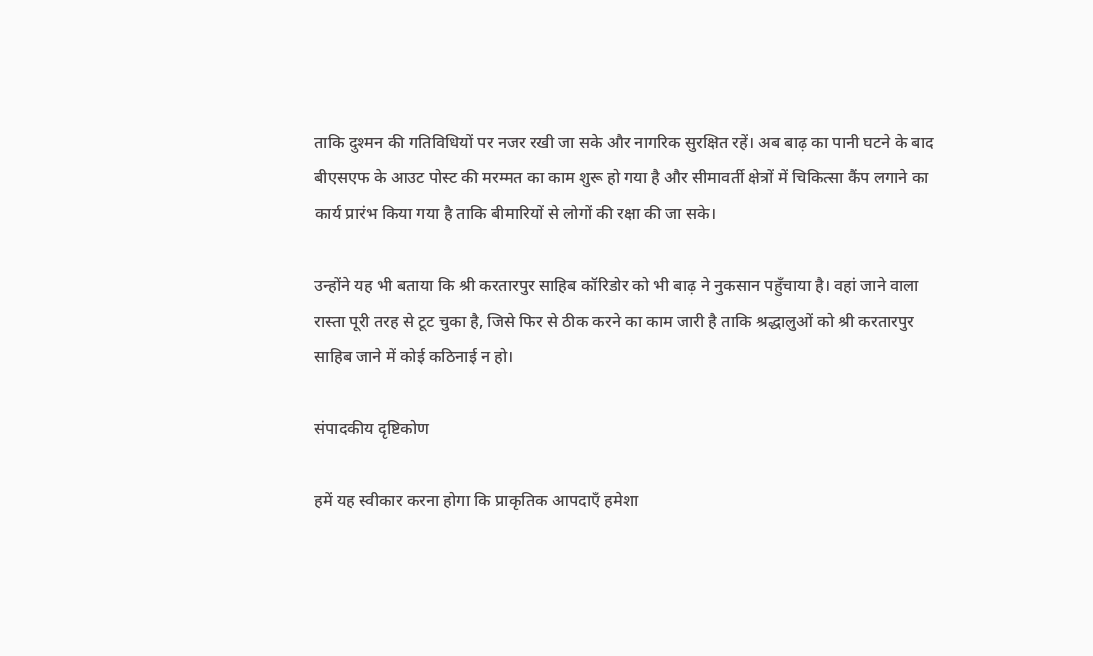ताकि दुश्मन की गतिविधियों पर नजर रखी जा सके और नागरिक सुरक्षित रहें। अब बाढ़ का पानी घटने के बाद बीएसएफ के आउट पोस्ट की मरम्मत का काम शुरू हो गया है और सीमावर्ती क्षेत्रों में चिकित्सा कैंप लगाने का कार्य प्रारंभ किया गया है ताकि बीमारियों से लोगों की रक्षा की जा सके।

उन्होंने यह भी बताया कि श्री करतारपुर साहिब कॉरिडोर को भी बाढ़ ने नुकसान पहुँचाया है। वहां जाने वाला रास्ता पूरी तरह से टूट चुका है, जिसे फिर से ठीक करने का काम जारी है ताकि श्रद्धालुओं को श्री करतारपुर साहिब जाने में कोई कठिनाई न हो।

संपादकीय दृष्टिकोण

हमें यह स्वीकार करना होगा कि प्राकृतिक आपदाएँ हमेशा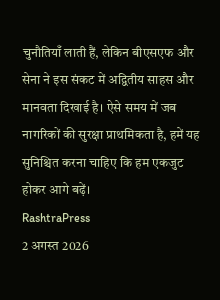चुनौतियाँ लाती हैं, लेकिन बीएसएफ और सेना ने इस संकट में अद्वितीय साहस और मानवता दिखाई है। ऐसे समय में जब नागरिकों की सुरक्षा प्राथमिकता है, हमें यह सुनिश्चित करना चाहिए कि हम एकजुट होकर आगे बढ़ें।
RashtraPress
2 अगस्त 2026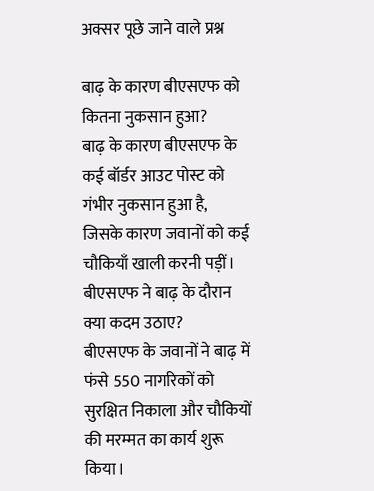अक्सर पूछे जाने वाले प्रश्न

बाढ़ के कारण बीएसएफ को कितना नुकसान हुआ?
बाढ़ के कारण बीएसएफ के कई बॉर्डर आउट पोस्ट को गंभीर नुकसान हुआ है, जिसके कारण जवानों को कई चौकियाँ खाली करनी पड़ीं।
बीएसएफ ने बाढ़ के दौरान क्या कदम उठाए?
बीएसएफ के जवानों ने बाढ़ में फंसे 550 नागरिकों को सुरक्षित निकाला और चौकियों की मरम्मत का कार्य शुरू किया।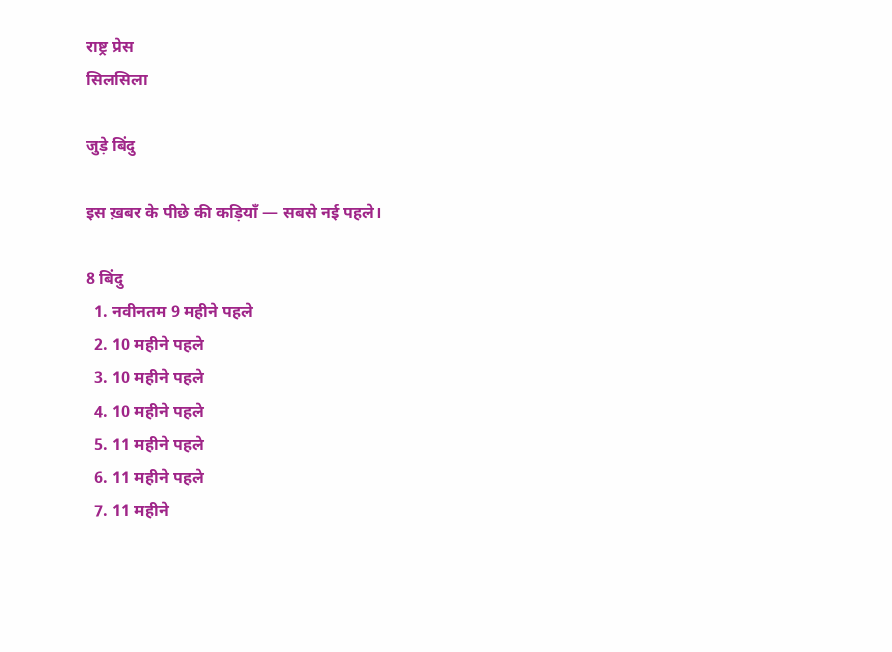राष्ट्र प्रेस
सिलसिला

जुड़े बिंदु

इस ख़बर के पीछे की कड़ियाँ — सबसे नई पहले।

8 बिंदु
  1. नवीनतम 9 महीने पहले
  2. 10 महीने पहले
  3. 10 महीने पहले
  4. 10 महीने पहले
  5. 11 महीने पहले
  6. 11 महीने पहले
  7. 11 महीने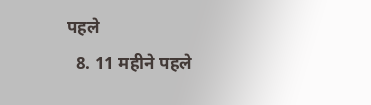पहले
  8. 11 महीने पहले